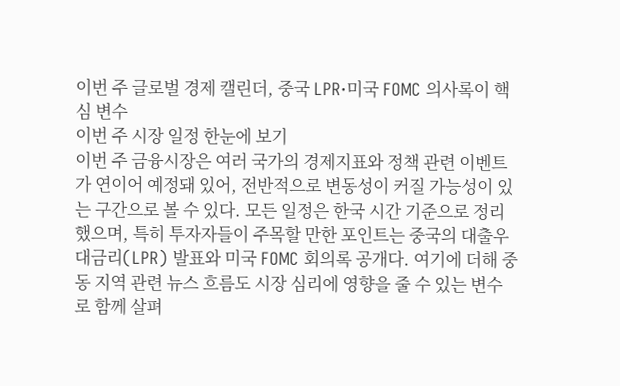이번 주 글로벌 경제 캘린더, 중국 LPR·미국 FOMC 의사록이 핵심 변수
이번 주 시장 일정 한눈에 보기
이번 주 금융시장은 여러 국가의 경제지표와 정책 관련 이벤트가 연이어 예정돼 있어, 전반적으로 변동성이 커질 가능성이 있는 구간으로 볼 수 있다. 모든 일정은 한국 시간 기준으로 정리했으며, 특히 투자자들이 주목할 만한 포인트는 중국의 대출우대금리(LPR) 발표와 미국 FOMC 회의록 공개다. 여기에 더해 중동 지역 관련 뉴스 흐름도 시장 심리에 영향을 줄 수 있는 변수로 함께 살펴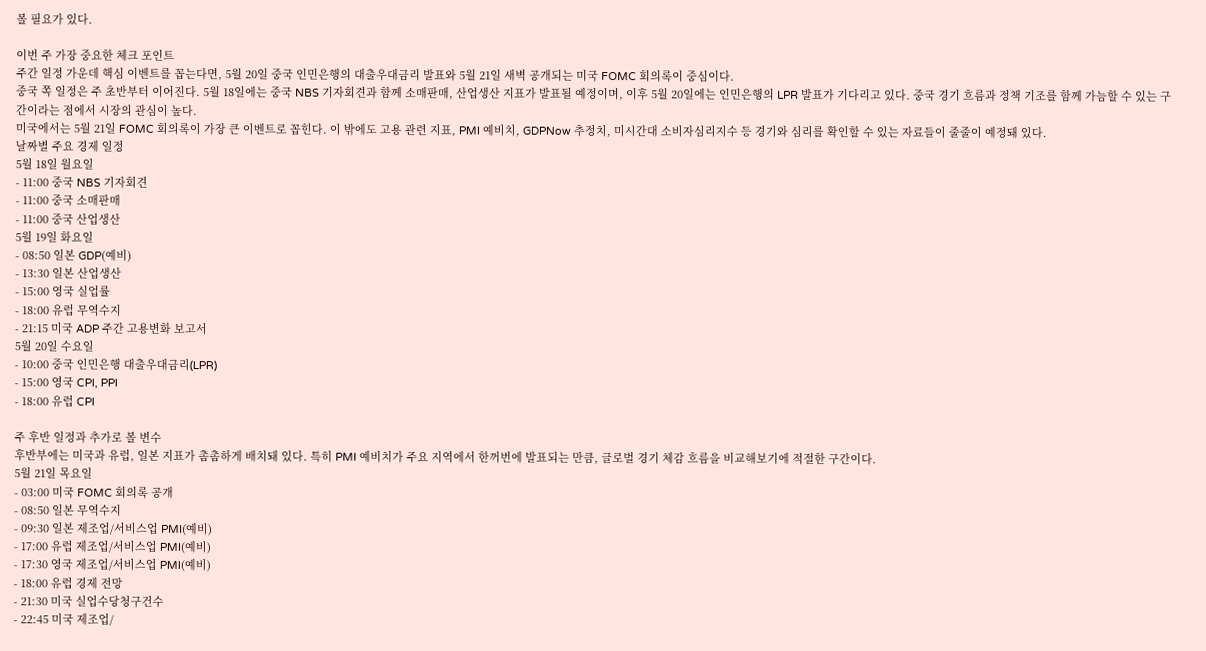볼 필요가 있다.

이번 주 가장 중요한 체크 포인트
주간 일정 가운데 핵심 이벤트를 꼽는다면, 5월 20일 중국 인민은행의 대출우대금리 발표와 5월 21일 새벽 공개되는 미국 FOMC 회의록이 중심이다.
중국 쪽 일정은 주 초반부터 이어진다. 5월 18일에는 중국 NBS 기자회견과 함께 소매판매, 산업생산 지표가 발표될 예정이며, 이후 5월 20일에는 인민은행의 LPR 발표가 기다리고 있다. 중국 경기 흐름과 정책 기조를 함께 가늠할 수 있는 구간이라는 점에서 시장의 관심이 높다.
미국에서는 5월 21일 FOMC 회의록이 가장 큰 이벤트로 꼽힌다. 이 밖에도 고용 관련 지표, PMI 예비치, GDPNow 추정치, 미시간대 소비자심리지수 등 경기와 심리를 확인할 수 있는 자료들이 줄줄이 예정돼 있다.
날짜별 주요 경제 일정
5월 18일 월요일
- 11:00 중국 NBS 기자회견
- 11:00 중국 소매판매
- 11:00 중국 산업생산
5월 19일 화요일
- 08:50 일본 GDP(예비)
- 13:30 일본 산업생산
- 15:00 영국 실업률
- 18:00 유럽 무역수지
- 21:15 미국 ADP 주간 고용변화 보고서
5월 20일 수요일
- 10:00 중국 인민은행 대출우대금리(LPR)
- 15:00 영국 CPI, PPI
- 18:00 유럽 CPI

주 후반 일정과 추가로 볼 변수
후반부에는 미국과 유럽, 일본 지표가 촘촘하게 배치돼 있다. 특히 PMI 예비치가 주요 지역에서 한꺼번에 발표되는 만큼, 글로벌 경기 체감 흐름을 비교해보기에 적절한 구간이다.
5월 21일 목요일
- 03:00 미국 FOMC 회의록 공개
- 08:50 일본 무역수지
- 09:30 일본 제조업/서비스업 PMI(예비)
- 17:00 유럽 제조업/서비스업 PMI(예비)
- 17:30 영국 제조업/서비스업 PMI(예비)
- 18:00 유럽 경제 전망
- 21:30 미국 실업수당청구건수
- 22:45 미국 제조업/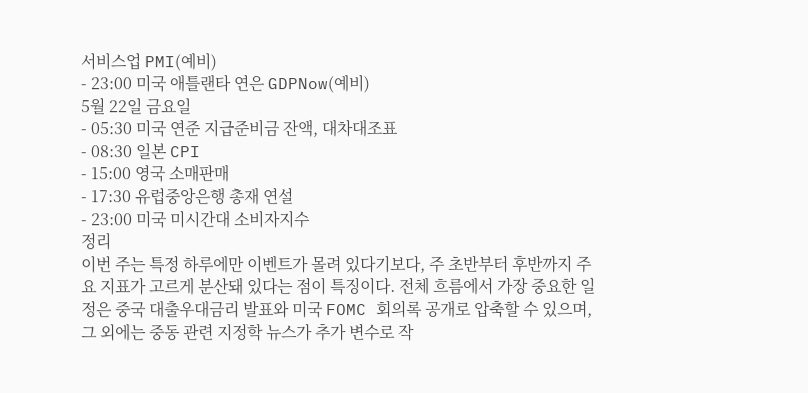서비스업 PMI(예비)
- 23:00 미국 애틀랜타 연은 GDPNow(예비)
5월 22일 금요일
- 05:30 미국 연준 지급준비금 잔액, 대차대조표
- 08:30 일본 CPI
- 15:00 영국 소매판매
- 17:30 유럽중앙은행 총재 연설
- 23:00 미국 미시간대 소비자지수
정리
이번 주는 특정 하루에만 이벤트가 몰려 있다기보다, 주 초반부터 후반까지 주요 지표가 고르게 분산돼 있다는 점이 특징이다. 전체 흐름에서 가장 중요한 일정은 중국 대출우대금리 발표와 미국 FOMC 회의록 공개로 압축할 수 있으며, 그 외에는 중동 관련 지정학 뉴스가 추가 변수로 작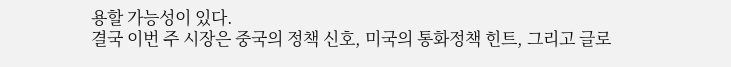용할 가능성이 있다.
결국 이번 주 시장은 중국의 정책 신호, 미국의 통화정책 힌트, 그리고 글로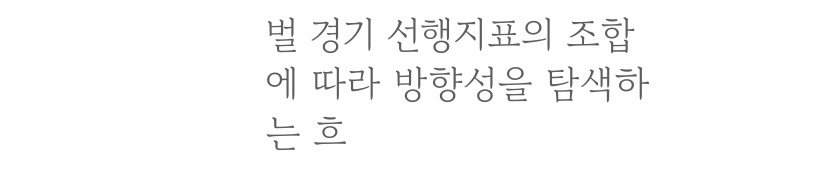벌 경기 선행지표의 조합에 따라 방향성을 탐색하는 흐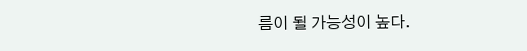름이 될 가능성이 높다.